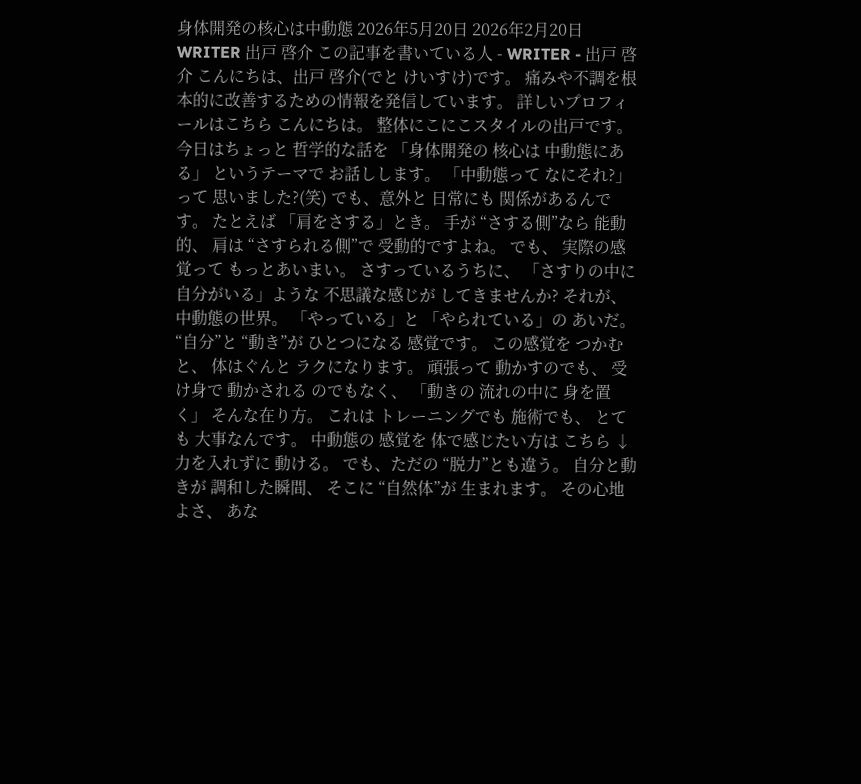身体開発の核心は中動態 2026年5月20日 2026年2月20日 WRITER 出戸 啓介 この記事を書いている人 - WRITER - 出戸 啓介 こんにちは、出戸 啓介(でと けいすけ)です。 痛みや不調を根本的に改善するための情報を発信しています。 詳しいプロフィールはこちら こんにちは。 整体にこにこスタイルの出戸です。 今日はちょっと 哲学的な話を 「身体開発の 核心は 中動態にある」 というテーマで お話しします。 「中動態って なにそれ?」って 思いました?(笑) でも、意外と 日常にも 関係があるんです。 たとえば 「肩をさする」とき。 手が “さする側”なら 能動的、 肩は “さすられる側”で 受動的ですよね。 でも、 実際の感覚って もっとあいまい。 さすっているうちに、 「さすりの中に 自分がいる」ような 不思議な感じが してきませんか? それが、 中動態の世界。 「やっている」と 「やられている」の あいだ。 “自分”と “動き”が ひとつになる 感覚です。 この感覚を つかむと、 体はぐんと ラクになります。 頑張って 動かすのでも、 受け身で 動かされる のでもなく、 「動きの 流れの中に 身を置く」 そんな在り方。 これは トレーニングでも 施術でも、 とても 大事なんです。 中動態の 感覚を 体で感じたい方は こちら ↓ 力を入れずに 動ける。 でも、ただの “脱力”とも違う。 自分と動きが 調和した瞬間、 そこに “自然体”が 生まれます。 その心地よさ、 あな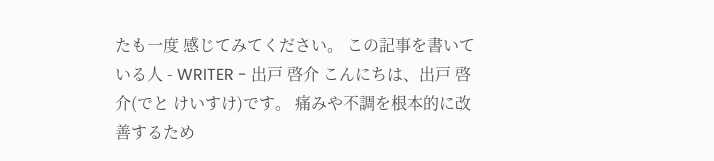たも一度 感じてみてください。 この記事を書いている人 - WRITER - 出戸 啓介 こんにちは、出戸 啓介(でと けいすけ)です。 痛みや不調を根本的に改善するため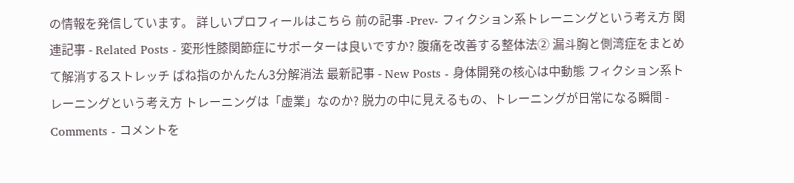の情報を発信しています。 詳しいプロフィールはこちら 前の記事 -Prev- フィクション系トレーニングという考え方 関連記事 - Related Posts - 変形性膝関節症にサポーターは良いですか? 腹痛を改善する整体法② 漏斗胸と側湾症をまとめて解消するストレッチ ばね指のかんたん3分解消法 最新記事 - New Posts - 身体開発の核心は中動態 フィクション系トレーニングという考え方 トレーニングは「虚業」なのか? 脱力の中に見えるもの、トレーニングが日常になる瞬間 - Comments - コメントを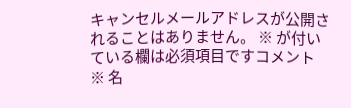キャンセルメールアドレスが公開されることはありません。 ※ が付いている欄は必須項目ですコメント ※ 名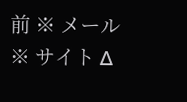前 ※ メール ※ サイト Δ